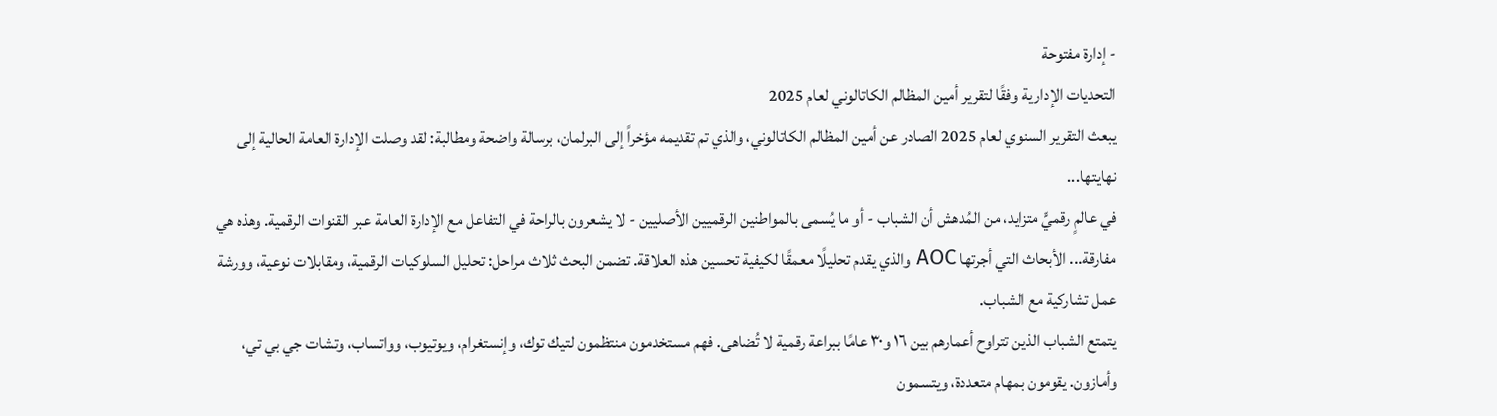- إدارة مفتوحة
التحديات الإدارية وفقًا لتقرير أمين المظالم الكاتالوني لعام 2025
يبعث التقرير السنوي لعام 2025 الصادر عن أمين المظالم الكاتالوني، والذي تم تقديمه مؤخراً إلى البرلمان، برسالة واضحة ومطالبة: لقد وصلت الإدارة العامة الحالية إلى نهايتها...
في عالمٍ رقميٍّ متزايد، من المُدهش أن الشباب - أو ما يُسمى بالمواطنين الرقميين الأصليين - لا يشعرون بالراحة في التفاعل مع الإدارة العامة عبر القنوات الرقمية. وهذه هي مفارقة... الأبحاث التي أجرتها AOC والذي يقدم تحليلًا معمقًا لكيفية تحسين هذه العلاقة. تضمن البحث ثلاث مراحل: تحليل السلوكيات الرقمية، ومقابلات نوعية، وورشة عمل تشاركية مع الشباب.
يتمتع الشباب الذين تتراوح أعمارهم بين ١٦ و٣٠ عامًا ببراعة رقمية لا تُضاهى. فهم مستخدمون منتظمون لتيك توك، وإنستغرام، ويوتيوب، وواتساب، وتشات جي بي تي، وأمازون. يقومون بمهام متعددة، ويتسمون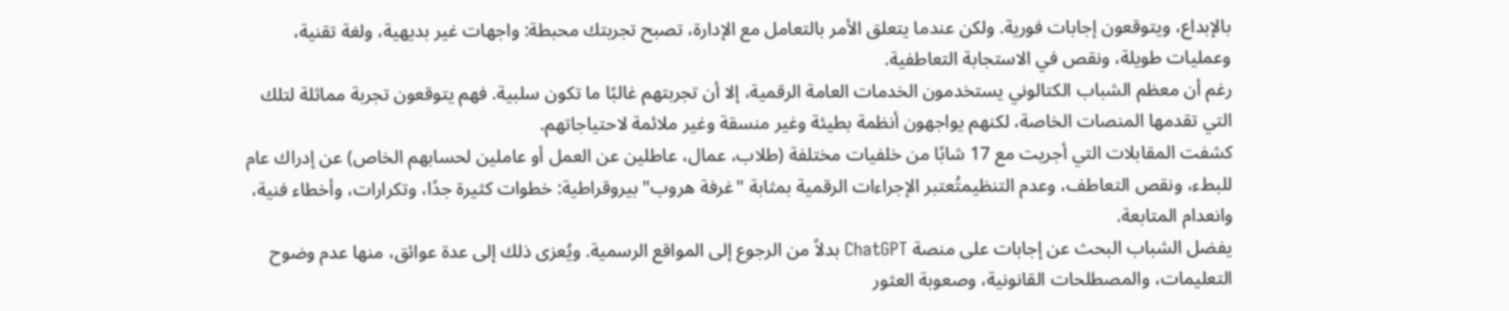بالإبداع، ويتوقعون إجابات فورية. ولكن عندما يتعلق الأمر بالتعامل مع الإدارة، تصبح تجربتك محبطة: واجهات غير بديهية، ولغة تقنية، وعمليات طويلة، ونقص في الاستجابة التعاطفية.
رغم أن معظم الشباب الكتالوني يستخدمون الخدمات العامة الرقمية، إلا أن تجربتهم غالبًا ما تكون سلبية. فهم يتوقعون تجربة مماثلة لتلك التي تقدمها المنصات الخاصة، لكنهم يواجهون أنظمة بطيئة وغير منسقة وغير ملائمة لاحتياجاتهم.
كشفت المقابلات التي أجريت مع 17 شابًا من خلفيات مختلفة (طلاب، عمال، عاطلين عن العمل أو عاملين لحسابهم الخاص) عن إدراك عام للبطء، ونقص التعاطف، وعدم التنظيمتُعتبر الإجراءات الرقمية بمثابة "غرفة هروب" بيروقراطية: خطوات كثيرة جدًا، وتكرارات، وأخطاء فنية، وانعدام المتابعة.
يفضل الشباب البحث عن إجابات على منصة ChatGPT بدلاً من الرجوع إلى المواقع الرسمية. ويُعزى ذلك إلى عدة عوائق، منها عدم وضوح التعليمات، والمصطلحات القانونية، وصعوبة العثور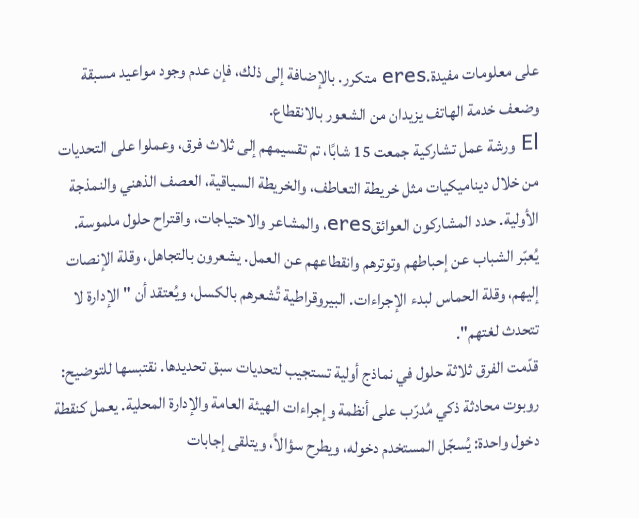على معلومات مفيدة.eres متكرر. بالإضافة إلى ذلك، فإن عدم وجود مواعيد مسبقة وضعف خدمة الهاتف يزيدان من الشعور بالانقطاع.
El ورشة عمل تشاركية جمعت 15 شابًا، تم تقسيمهم إلى ثلاث فرق، وعملوا على التحديات من خلال ديناميكيات مثل خريطة التعاطف، والخريطة السياقية، العصف الذهني والنمذجة الأولية. حدد المشاركون العوائقeres، والمشاعر والاحتياجات، واقتراح حلول ملموسة.
يُعبّر الشباب عن إحباطهم وتوترهم وانقطاعهم عن العمل. يشعرون بالتجاهل، وقلة الإنصات إليهم، وقلة الحماس لبدء الإجراءات. البيروقراطية تُشعرهم بالكسل، ويُعتقد أن "الإدارة لا تتحدث لغتهم".
قدّمت الفرق ثلاثة حلول في نماذج أولية تستجيب لتحديات سبق تحديدها. نقتبسها للتوضيح:
روبوت محادثة ذكي مُدرّب على أنظمة وإجراءات الهيئة العامة والإدارة المحلية. يعمل كنقطة دخول واحدة: يُسجّل المستخدم دخوله، ويطرح سؤالاً، ويتلقى إجابات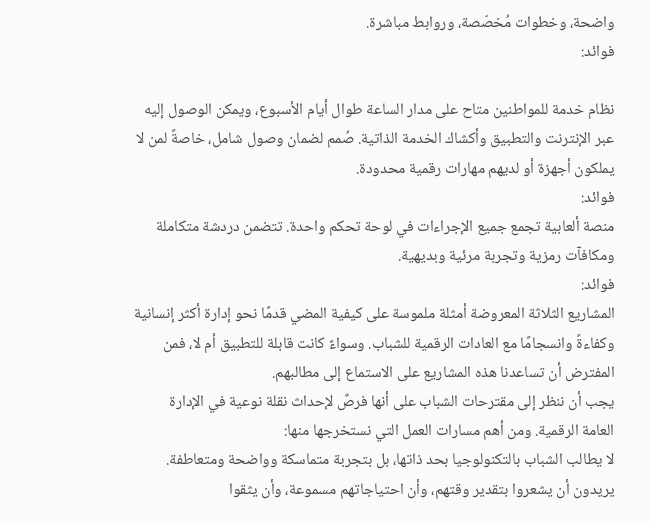واضحة، وخطوات مُخصّصة، وروابط مباشرة.
فوائد:

نظام خدمة للمواطنين متاح على مدار الساعة طوال أيام الأسبوع، ويمكن الوصول إليه عبر الإنترنت والتطبيق وأكشاك الخدمة الذاتية. صُمم لضمان وصول شامل، خاصةً لمن لا يملكون أجهزة أو لديهم مهارات رقمية محدودة.
فوائد:
منصة ألعابية تجمع جميع الإجراءات في لوحة تحكم واحدة. تتضمن دردشة متكاملة ومكافآت رمزية وتجربة مرئية وبديهية.
فوائد:
المشاريع الثلاثة المعروضة أمثلة ملموسة على كيفية المضي قدمًا نحو إدارة أكثر إنسانية وكفاءةً وانسجامًا مع العادات الرقمية للشباب. وسواءً كانت قابلة للتطبيق أم لا، فمن المفترض أن تساعدنا هذه المشاريع على الاستماع إلى مطالبهم.
يجب أن ننظر إلى مقترحات الشباب على أنها فرصٌ لإحداث نقلة نوعية في الإدارة العامة الرقمية. ومن أهم مسارات العمل التي نستخرجها منها:
لا يطالب الشباب بالتكنولوجيا بحد ذاتها، بل بتجربة متماسكة وواضحة ومتعاطفة. يريدون أن يشعروا بتقدير وقتهم، وأن احتياجاتهم مسموعة، وأن يثقوا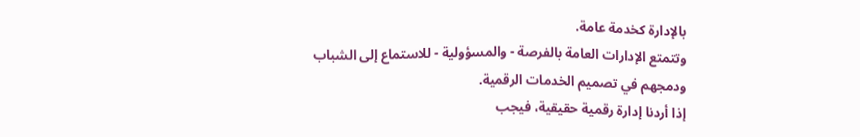بالإدارة كخدمة عامة.
وتتمتع الإدارات العامة بالفرصة - والمسؤولية - للاستماع إلى الشباب ودمجهم في تصميم الخدمات الرقمية.
إذا أردنا إدارة رقمية حقيقية، فيجب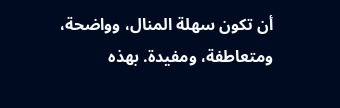أن تكون سهلة المنال، وواضحة، ومتعاطفة، ومفيدة. بهذه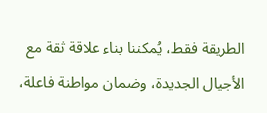الطريقة فقط، يُمكننا بناء علاقة ثقة مع الأجيال الجديدة، وضمان مواطنة فاعلة،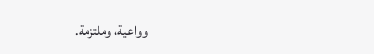وواعية، وملتزمة.